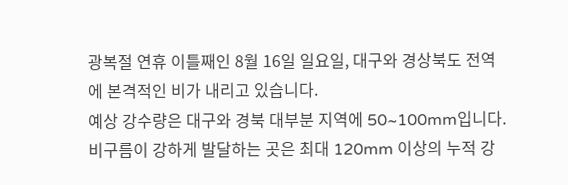광복절 연휴 이틀째인 8월 16일 일요일, 대구와 경상북도 전역에 본격적인 비가 내리고 있습니다.
예상 강수량은 대구와 경북 대부분 지역에 50~100mm입니다.
비구름이 강하게 발달하는 곳은 최대 120mm 이상의 누적 강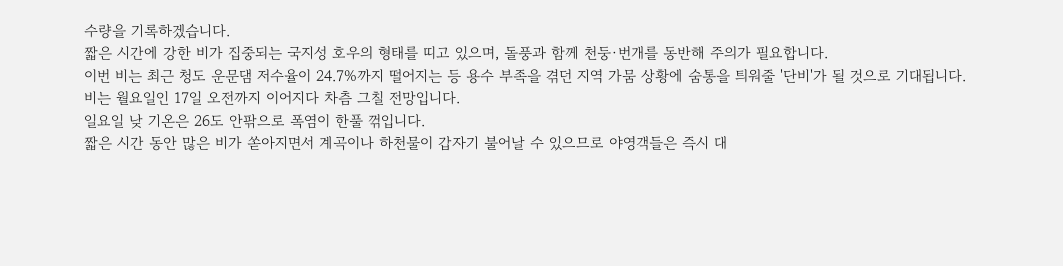수량을 기록하겠습니다.
짧은 시간에 강한 비가 집중되는 국지성 호우의 형태를 띠고 있으며, 돌풍과 함께 천둥·번개를 동반해 주의가 필요합니다.
이번 비는 최근 청도 운문댐 저수율이 24.7%까지 떨어지는 등 용수 부족을 겪던 지역 가뭄 상황에 숨통을 틔워줄 '단비'가 될 것으로 기대됩니다.
비는 월요일인 17일 오전까지 이어지다 차츰 그칠 전망입니다.
일요일 낮 기온은 26도 안팎으로 폭염이 한풀 꺾입니다.
짧은 시간 동안 많은 비가 쏟아지면서 계곡이나 하천물이 갑자기 불어날 수 있으므로 야영객들은 즉시 대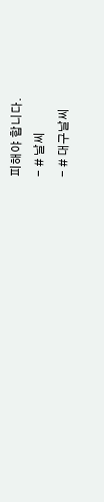피해야 합니다.
- # 날씨
- # 대구날씨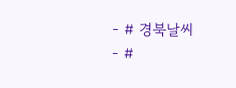- # 경북날씨
- #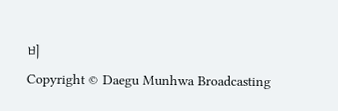비
Copyright © Daegu Munhwa Broadcasting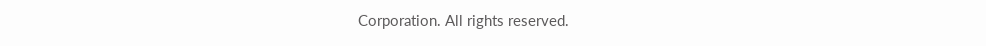Corporation. All rights reserved.